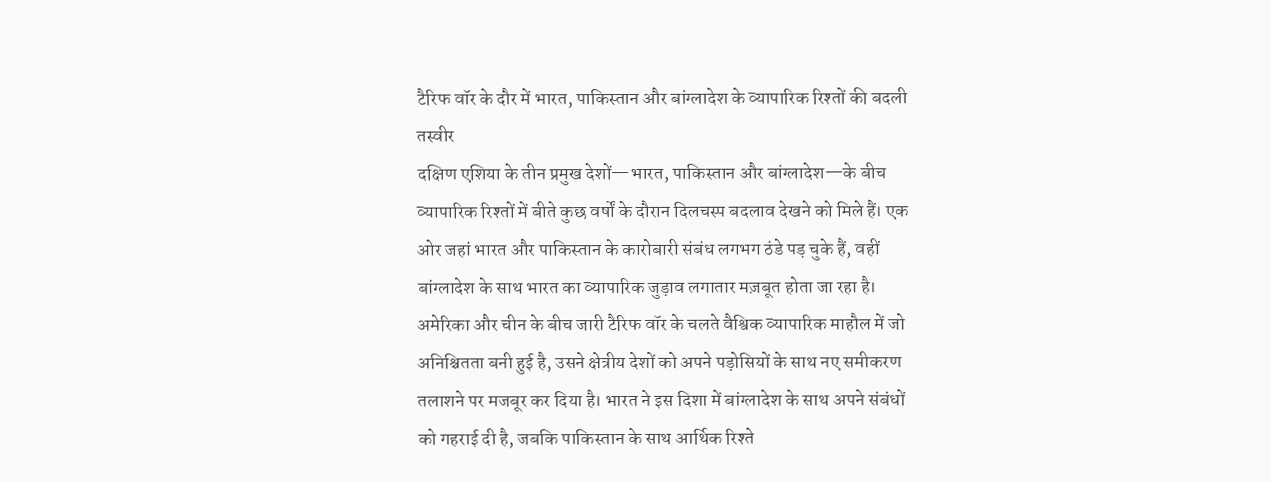टैरिफ वॉर के दौर में भारत, पाकिस्तान और बांग्लादेश के व्यापारिक रिश्तों की बदली तस्वीर
दक्षिण एशिया के तीन प्रमुख देशों—भारत, पाकिस्तान और बांग्लादेश—के बीच व्यापारिक रिश्तों में बीते कुछ वर्षों के दौरान दिलचस्प बदलाव देखने को मिले हैं। एक ओर जहां भारत और पाकिस्तान के कारोबारी संबंध लगभग ठंडे पड़ चुके हैं, वहीं बांग्लादेश के साथ भारत का व्यापारिक जुड़ाव लगातार मज़बूत होता जा रहा है। अमेरिका और चीन के बीच जारी टैरिफ वॉर के चलते वैश्विक व्यापारिक माहौल में जो अनिश्चितता बनी हुई है, उसने क्षेत्रीय देशों को अपने पड़ोसियों के साथ नए समीकरण तलाशने पर मजबूर कर दिया है। भारत ने इस दिशा में बांग्लादेश के साथ अपने संबंधों को गहराई दी है, जबकि पाकिस्तान के साथ आर्थिक रिश्ते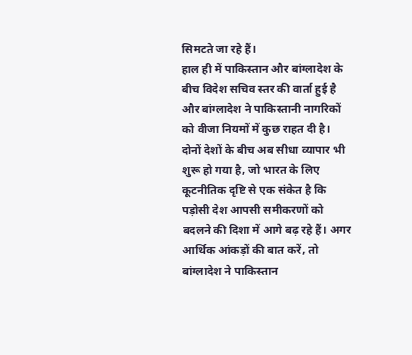सिमटते जा रहे हैं।
हाल ही में पाकिस्तान और बांग्लादेश के बीच विदेश सचिव स्तर की वार्ता हुई है और बांग्लादेश ने पाकिस्तानी नागरिकों को वीजा नियमों में कुछ राहत दी है। दोनों देशों के बीच अब सीधा व्यापार भी शुरू हो गया है, जो भारत के लिए कूटनीतिक दृष्टि से एक संकेत है कि पड़ोसी देश आपसी समीकरणों को बदलने की दिशा में आगे बढ़ रहे हैं। अगर आर्थिक आंकड़ों की बात करें, तो बांग्लादेश ने पाकिस्तान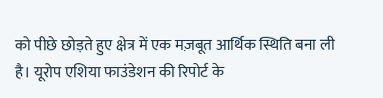को पीछे छोड़ते हुए क्षेत्र में एक मज़बूत आर्थिक स्थिति बना ली है। यूरोप एशिया फाउंडेशन की रिपोर्ट के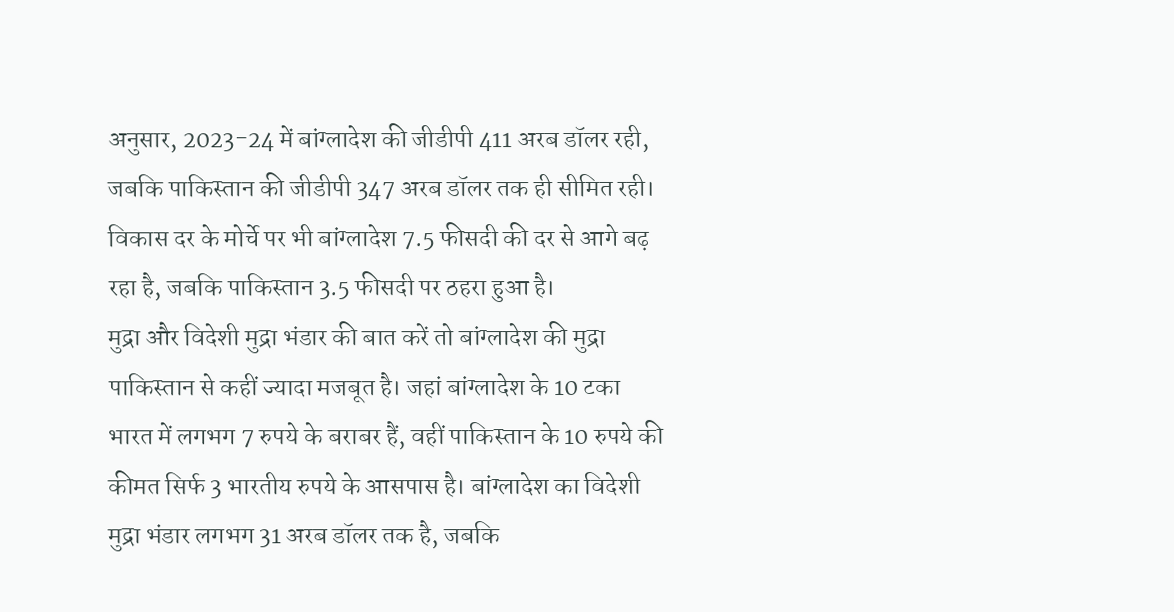अनुसार, 2023-24 में बांग्लादेश की जीडीपी 411 अरब डॉलर रही, जबकि पाकिस्तान की जीडीपी 347 अरब डॉलर तक ही सीमित रही। विकास दर के मोर्चे पर भी बांग्लादेश 7.5 फीसदी की दर से आगे बढ़ रहा है, जबकि पाकिस्तान 3.5 फीसदी पर ठहरा हुआ है।
मुद्रा और विदेशी मुद्रा भंडार की बात करें तो बांग्लादेश की मुद्रा पाकिस्तान से कहीं ज्यादा मजबूत है। जहां बांग्लादेश के 10 टका भारत में लगभग 7 रुपये के बराबर हैं, वहीं पाकिस्तान के 10 रुपये की कीमत सिर्फ 3 भारतीय रुपये के आसपास है। बांग्लादेश का विदेशी मुद्रा भंडार लगभग 31 अरब डॉलर तक है, जबकि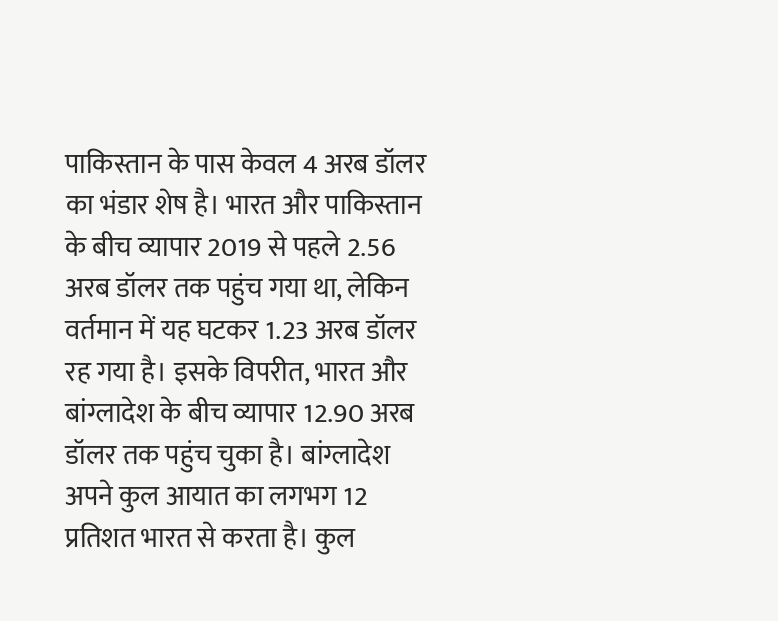पाकिस्तान के पास केवल 4 अरब डॉलर का भंडार शेष है। भारत और पाकिस्तान के बीच व्यापार 2019 से पहले 2.56 अरब डॉलर तक पहुंच गया था, लेकिन वर्तमान में यह घटकर 1.23 अरब डॉलर रह गया है। इसके विपरीत, भारत और बांग्लादेश के बीच व्यापार 12.90 अरब डॉलर तक पहुंच चुका है। बांग्लादेश अपने कुल आयात का लगभग 12 प्रतिशत भारत से करता है। कुल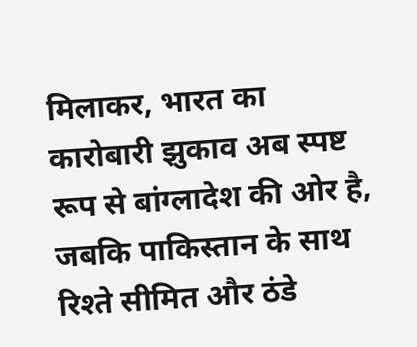मिलाकर, भारत का कारोबारी झुकाव अब स्पष्ट रूप से बांग्लादेश की ओर है, जबकि पाकिस्तान के साथ रिश्ते सीमित और ठंडे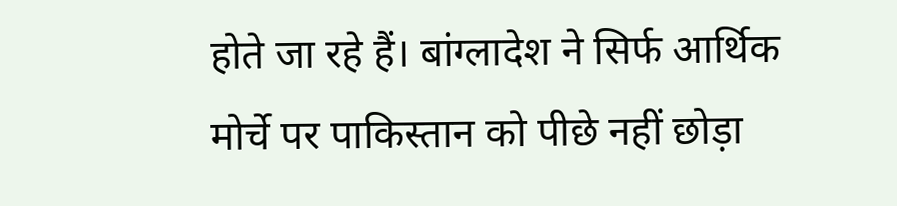होते जा रहे हैं। बांग्लादेश ने सिर्फ आर्थिक मोर्चे पर पाकिस्तान को पीछे नहीं छोड़ा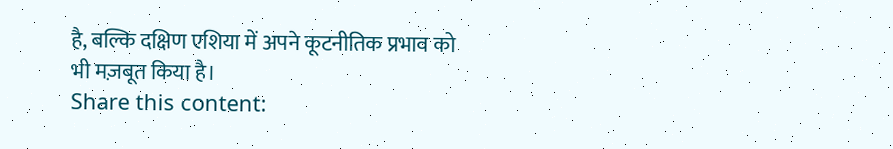है, बल्कि दक्षिण एशिया में अपने कूटनीतिक प्रभाव को भी मज़बूत किया है।
Share this content: